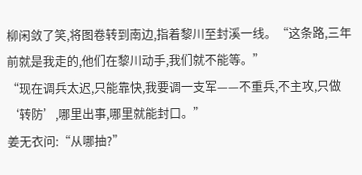柳闲敛了笑,将图卷转到南边,指着黎川至封溪一线。“这条路,三年前就是我走的,他们在黎川动手,我们就不能等。”
“现在调兵太迟,只能靠快,我要调一支军——不重兵,不主攻,只做‘转防’,哪里出事,哪里就能封口。”
姜无衣问:“从哪抽?”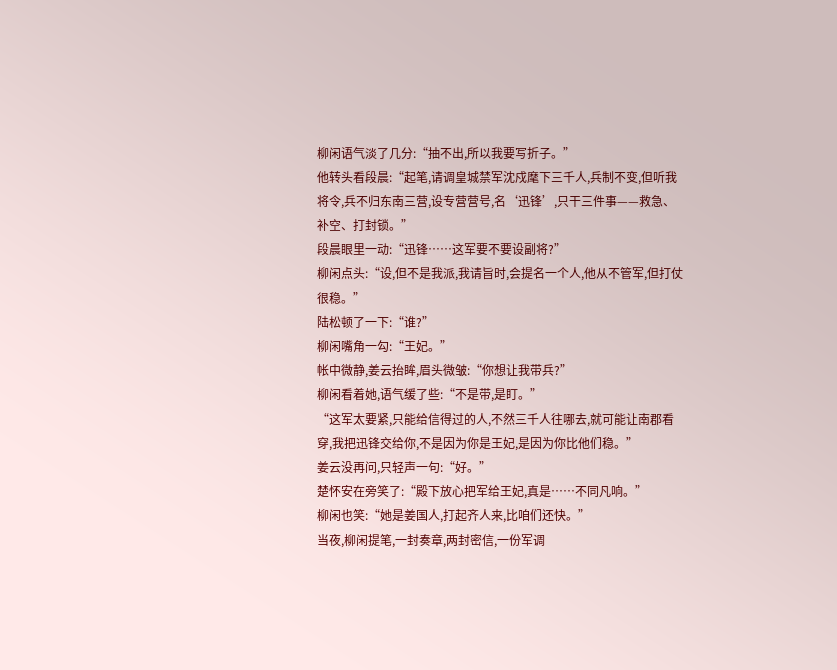柳闲语气淡了几分:“抽不出,所以我要写折子。”
他转头看段晨:“起笔,请调皇城禁军沈戍麾下三千人,兵制不变,但听我将令,兵不归东南三营,设专营营号,名‘迅锋’,只干三件事——救急、补空、打封锁。”
段晨眼里一动:“迅锋……这军要不要设副将?”
柳闲点头:“设,但不是我派,我请旨时,会提名一个人,他从不管军,但打仗很稳。”
陆松顿了一下:“谁?”
柳闲嘴角一勾:“王妃。”
帐中微静,姜云抬眸,眉头微皱:“你想让我带兵?”
柳闲看着她,语气缓了些:“不是带,是盯。”
“这军太要紧,只能给信得过的人,不然三千人往哪去,就可能让南郡看穿,我把迅锋交给你,不是因为你是王妃,是因为你比他们稳。”
姜云没再问,只轻声一句:“好。”
楚怀安在旁笑了:“殿下放心把军给王妃,真是……不同凡响。”
柳闲也笑:“她是姜国人,打起齐人来,比咱们还快。”
当夜,柳闲提笔,一封奏章,两封密信,一份军调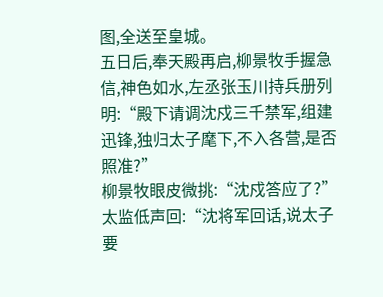图,全送至皇城。
五日后,奉天殿再启,柳景牧手握急信,神色如水,左丞张玉川持兵册列明:“殿下请调沈戍三千禁军,组建迅锋,独归太子麾下,不入各营,是否照准?”
柳景牧眼皮微挑:“沈戍答应了?”
太监低声回:“沈将军回话,说太子要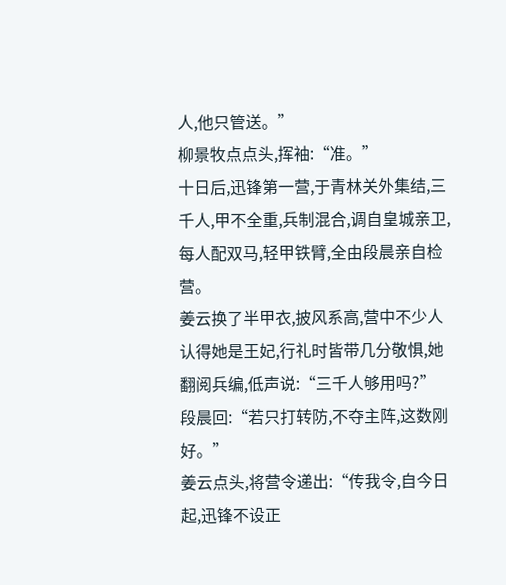人,他只管送。”
柳景牧点点头,挥袖:“准。”
十日后,迅锋第一营,于青林关外集结,三千人,甲不全重,兵制混合,调自皇城亲卫,每人配双马,轻甲铁臂,全由段晨亲自检营。
姜云换了半甲衣,披风系高,营中不少人认得她是王妃,行礼时皆带几分敬惧,她翻阅兵编,低声说:“三千人够用吗?”
段晨回:“若只打转防,不夺主阵,这数刚好。”
姜云点头,将营令递出:“传我令,自今日起,迅锋不设正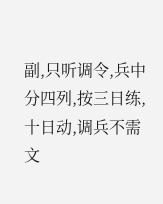副,只听调令,兵中分四列,按三日练,十日动,调兵不需文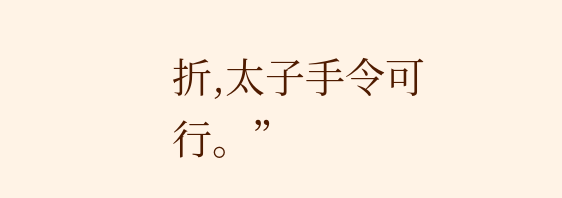折,太子手令可行。”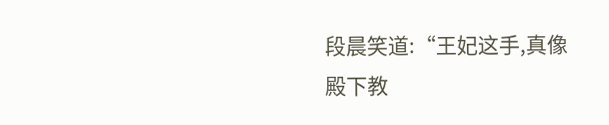段晨笑道:“王妃这手,真像殿下教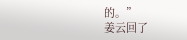的。”
姜云回了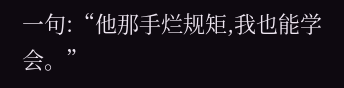一句:“他那手烂规矩,我也能学会。”